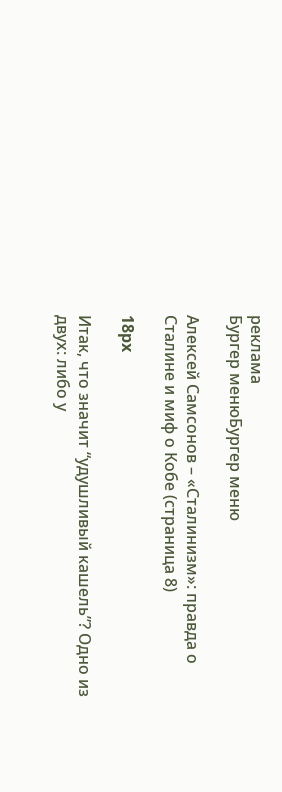реклама
Бургер менюБургер меню

Алексей Самсонов – «Сталинизм»: правда о Сталине и миф о Кобе (страница 8)

18px

Итак, что значит “удушливый кашель”? Одно из двух: либо у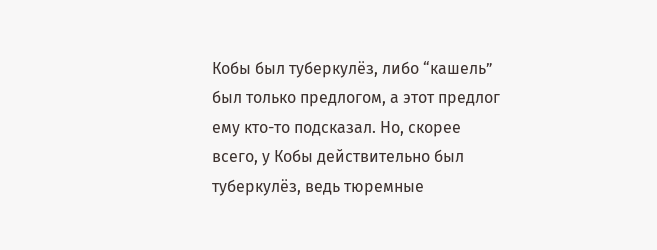Кобы был туберкулёз, либо “кашель” был только предлогом, а этот предлог ему кто-то подсказал. Но, скорее всего, у Кобы действительно был туберкулёз, ведь тюремные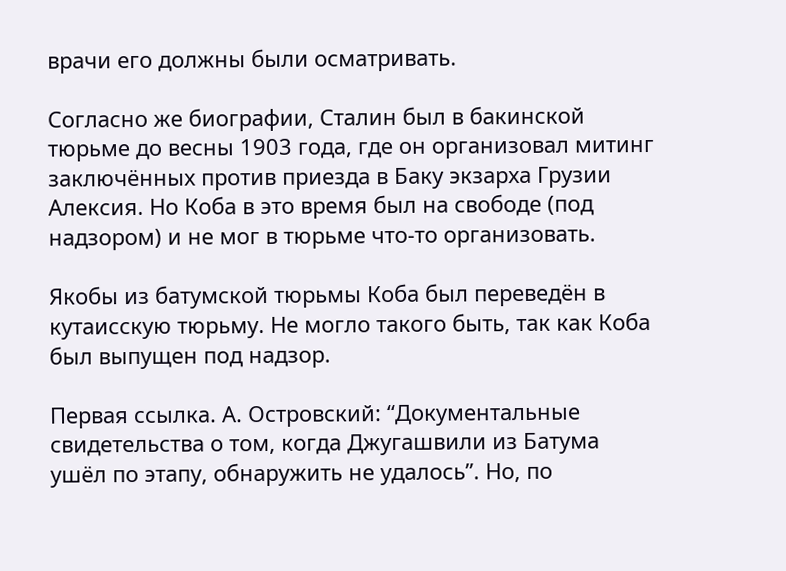врачи его должны были осматривать.

Согласно же биографии, Сталин был в бакинской тюрьме до весны 1903 года, где он организовал митинг заключённых против приезда в Баку экзарха Грузии Алексия. Но Коба в это время был на свободе (под надзором) и не мог в тюрьме что-то организовать.

Якобы из батумской тюрьмы Коба был переведён в кутаисскую тюрьму. Не могло такого быть, так как Коба был выпущен под надзор.

Первая ссылка. А. Островский: “Документальные свидетельства о том, когда Джугашвили из Батума ушёл по этапу, обнаружить не удалось”. Но, по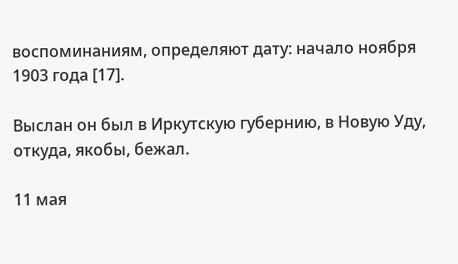воспоминаниям, определяют дату: начало ноября 1903 года [17].

Выслан он был в Иркутскую губернию, в Новую Уду, откуда, якобы, бежал.

11 мая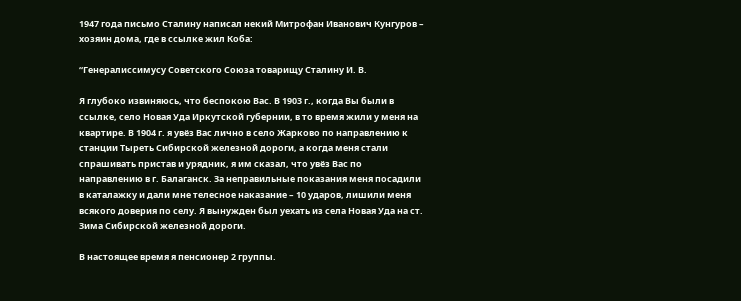1947 года письмо Сталину написал некий Митрофан Иванович Кунгуров – хозяин дома, где в ссылке жил Коба:

“Генералиссимусу Советского Союза товарищу Сталину И. В.

Я глубоко извиняюсь, что беспокою Вас. В 1903 г., когда Вы были в ссылке, село Новая Уда Иркутской губернии, в то время жили у меня на квартире. В 1904 г. я увёз Вас лично в село Жарково по направлению к станции Тыреть Сибирской железной дороги, а когда меня стали спрашивать пристав и урядник, я им сказал, что увёз Вас по направлению в г. Балаганск. За неправильные показания меня посадили в каталажку и дали мне телесное наказание – 10 ударов, лишили меня всякого доверия по селу. Я вынужден был уехать из села Новая Уда на ст. Зима Сибирской железной дороги.

В настоящее время я пенсионер 2 группы.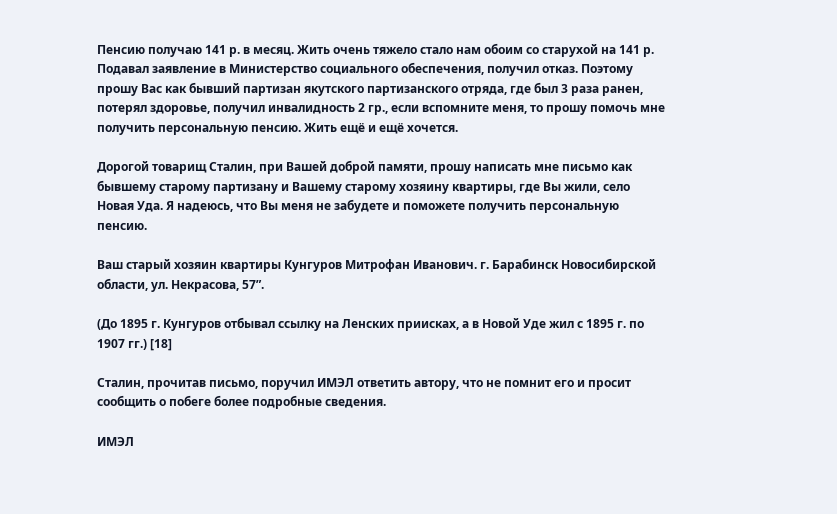Пенсию получаю 141 р. в месяц. Жить очень тяжело стало нам обоим со старухой на 141 р. Подавал заявление в Министерство социального обеспечения, получил отказ. Поэтому прошу Вас как бывший партизан якутского партизанского отряда, где был 3 раза ранен, потерял здоровье, получил инвалидность 2 гр., если вспомните меня, то прошу помочь мне получить персональную пенсию. Жить ещё и ещё хочется.

Дорогой товарищ Сталин, при Вашей доброй памяти, прошу написать мне письмо как бывшему старому партизану и Вашему старому хозяину квартиры, где Вы жили, село Новая Уда. Я надеюсь, что Вы меня не забудете и поможете получить персональную пенсию.

Ваш старый хозяин квартиры Кунгуров Митрофан Иванович. г. Барабинск Новосибирской области, ул. Некрасова, 57”.

(До 1895 г. Кунгуров отбывал ссылку на Ленских приисках, а в Новой Уде жил с 1895 г. по 1907 гг.) [18]

Сталин, прочитав письмо, поручил ИМЭЛ ответить автору, что не помнит его и просит сообщить о побеге более подробные сведения.

ИМЭЛ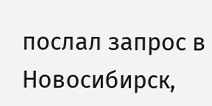послал запрос в Новосибирск,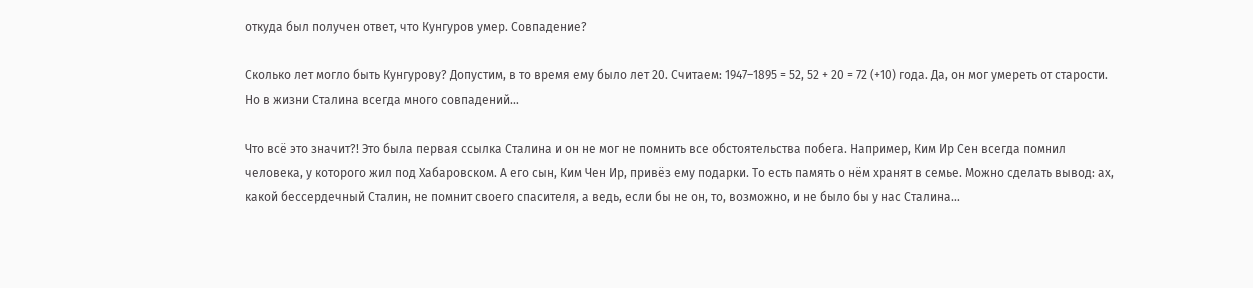откуда был получен ответ, что Кунгуров умер. Совпадение?

Сколько лет могло быть Кунгурову? Допустим, в то время ему было лет 20. Считаем: 1947–1895 = 52, 52 + 20 = 72 (+10) года. Да, он мог умереть от старости. Но в жизни Сталина всегда много совпадений…

Что всё это значит?! Это была первая ссылка Сталина и он не мог не помнить все обстоятельства побега. Например, Ким Ир Сен всегда помнил человека, у которого жил под Хабаровском. А его сын, Ким Чен Ир, привёз ему подарки. То есть память о нём хранят в семье. Можно сделать вывод: ах, какой бессердечный Сталин, не помнит своего спасителя, а ведь, если бы не он, то, возможно, и не было бы у нас Сталина…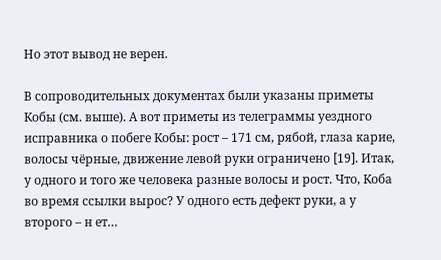Но этот вывод не верен.

В сопроводительных документах были указаны приметы Кобы (см. выше). А вот приметы из телеграммы уездного исправника о побеге Кобы: рост – 171 см, рябой, глаза карие, волосы чёрные, движение левой руки ограничено [19]. Итак, у одного и того же человека разные волосы и рост. Что, Коба во время ссылки вырос? У одного есть дефект руки, а у второго – н ет…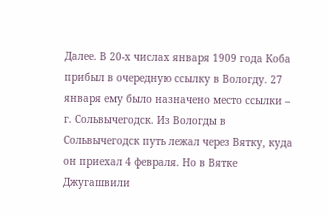Далее. В 20‐х числах января 1909 года Коба прибыл в очередную ссылку в Вологду. 27 января ему было назначено место ссылки – г. Сольвычегодск. Из Вологды в Сольвычегодск путь лежал через Вятку, куда он приехал 4 февраля. Но в Вятке Джугашвили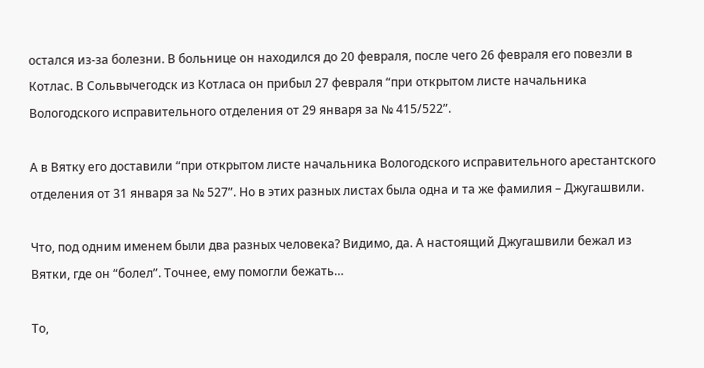остался из-за болезни. В больнице он находился до 20 февраля, после чего 26 февраля его повезли в Котлас. В Сольвычегодск из Котласа он прибыл 27 февраля “при открытом листе начальника Вологодского исправительного отделения от 29 января за № 415/522”.

А в Вятку его доставили “при открытом листе начальника Вологодского исправительного арестантского отделения от 31 января за № 527”. Но в этих разных листах была одна и та же фамилия – Джугашвили.

Что, под одним именем были два разных человека? Видимо, да. А настоящий Джугашвили бежал из Вятки, где он “болел”. Точнее, ему помогли бежать…

То,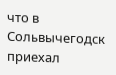что в Сольвычегодск приехал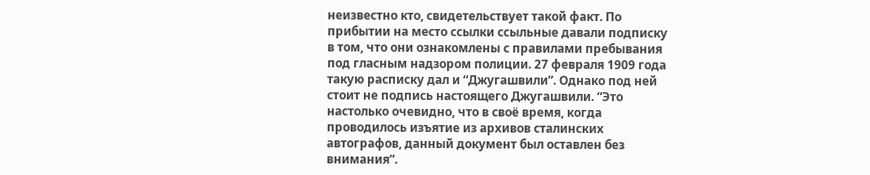неизвестно кто, свидетельствует такой факт. По прибытии на место ссылки ссыльные давали подписку в том, что они ознакомлены с правилами пребывания под гласным надзором полиции. 27 февраля 1909 года такую расписку дал и “Джугашвили”. Однако под ней стоит не подпись настоящего Джугашвили. “Это настолько очевидно, что в своё время, когда проводилось изъятие из архивов сталинских автографов, данный документ был оставлен без внимания”.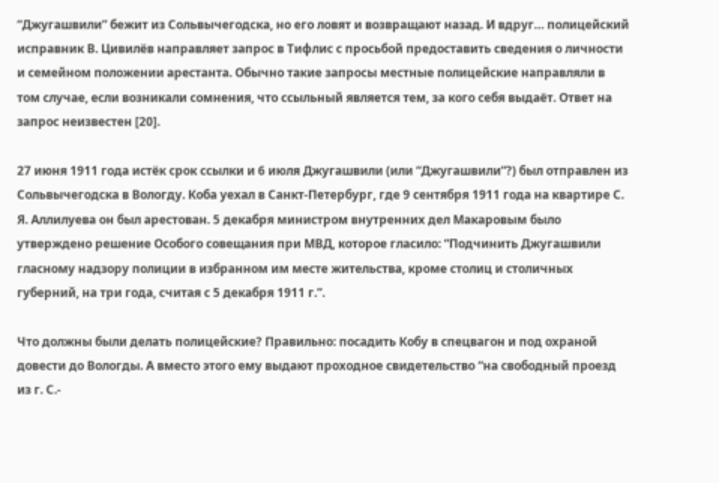“Джугашвили” бежит из Сольвычегодска, но его ловят и возвращают назад. И вдруг… полицейский исправник В. Цивилёв направляет запрос в Тифлис с просьбой предоставить сведения о личности и семейном положении арестанта. Обычно такие запросы местные полицейские направляли в том случае, если возникали сомнения, что ссыльный является тем, за кого себя выдаёт. Ответ на запрос неизвестен [20].

27 июня 1911 года истёк срок ссылки и 6 июля Джугашвили (или “Джугашвили”?) был отправлен из Сольвычегодска в Вологду. Коба уехал в Санкт-Петербург, где 9 сентября 1911 года на квартире С. Я. Аллилуева он был арестован. 5 декабря министром внутренних дел Макаровым было утверждено решение Особого совещания при МВД, которое гласило: “Подчинить Джугашвили гласному надзору полиции в избранном им месте жительства, кроме столиц и столичных губерний, на три года, считая с 5 декабря 1911 г.”.

Что должны были делать полицейские? Правильно: посадить Кобу в спецвагон и под охраной довести до Вологды. А вместо этого ему выдают проходное свидетельство “на свободный проезд из г. С.‐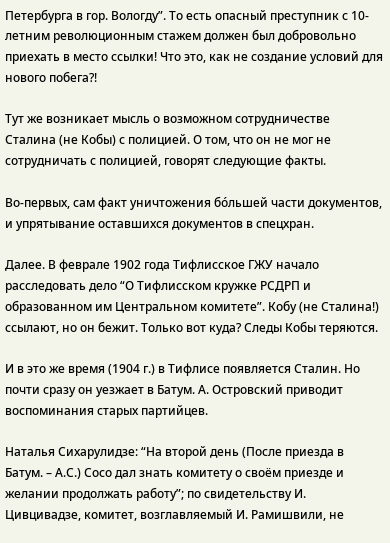Петербурга в гор. Вологду”. То есть опасный преступник с 10‐летним революционным стажем должен был добровольно приехать в место ссылки! Что это, как не создание условий для нового побега?!

Тут же возникает мысль о возможном сотрудничестве Сталина (не Кобы) с полицией. О том, что он не мог не сотрудничать с полицией, говорят следующие факты.

Во-первых, сам факт уничтожения бóльшей части документов, и упрятывание оставшихся документов в спецхран.

Далее. В феврале 1902 года Тифлисское ГЖУ начало расследовать дело “О Тифлисском кружке РСДРП и образованном им Центральном комитете”. Кобу (не Сталина!) ссылают, но он бежит. Только вот куда? Следы Кобы теряются.

И в это же время (1904 г.) в Тифлисе появляется Сталин. Но почти сразу он уезжает в Батум. А. Островский приводит воспоминания старых партийцев.

Наталья Сихарулидзе: “На второй день (После приезда в Батум. – А.С.) Сосо дал знать комитету о своём приезде и желании продолжать работу”; по свидетельству И. Цивцивадзе, комитет, возглавляемый И. Рамишвили, не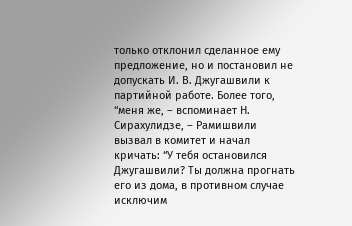только отклонил сделанное ему предложение, но и постановил не допускать И. В. Джугашвили к партийной работе. Более того, “меня же, – вспоминает Н. Сирахулидзе, – Рамишвили вызвал в комитет и начал кричать: “У тебя остановился Джугашвили? Ты должна прогнать его из дома, в противном случае исключим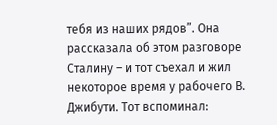тебя из наших рядов”. Она рассказала об этом разговоре Сталину – и тот съехал и жил некоторое время у рабочего В. Джибути. Тот вспоминал: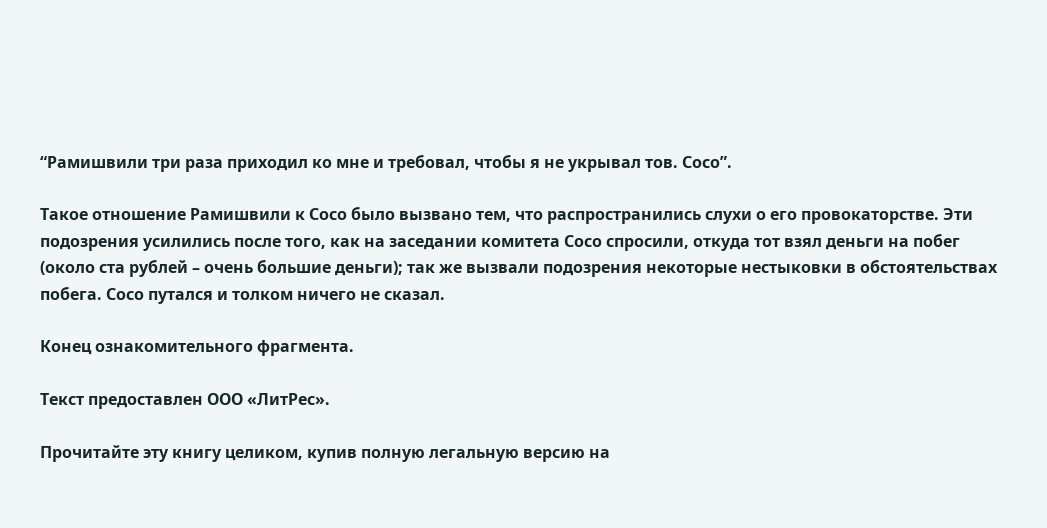“Рамишвили три раза приходил ко мне и требовал, чтобы я не укрывал тов. Сосо”.

Такое отношение Рамишвили к Сосо было вызвано тем, что распространились слухи о его провокаторстве. Эти подозрения усилились после того, как на заседании комитета Сосо спросили, откуда тот взял деньги на побег (около ста рублей – очень большие деньги); так же вызвали подозрения некоторые нестыковки в обстоятельствах побега. Сосо путался и толком ничего не сказал.

Конец ознакомительного фрагмента.

Текст предоставлен ООО «ЛитРес».

Прочитайте эту книгу целиком, купив полную легальную версию на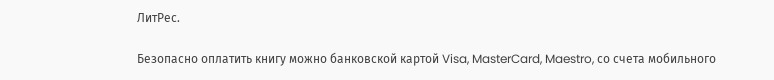ЛитРес.

Безопасно оплатить книгу можно банковской картой Visa, MasterCard, Maestro, со счета мобильного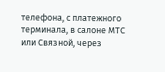телефона, с платежного терминала, в салоне МТС или Связной, через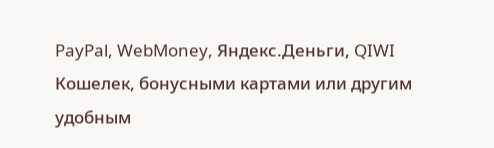PayPal, WebMoney, Яндекс.Деньги, QIWI Кошелек, бонусными картами или другим удобным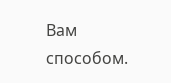Вам способом.